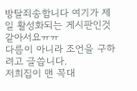방탈죄송합니다 여기가 제일 활성화되는 게시판인것 같아서요ㅠㅠ
다름이 아니라 조언을 구하려고 글씁니다.
저희집이 맨 꼭대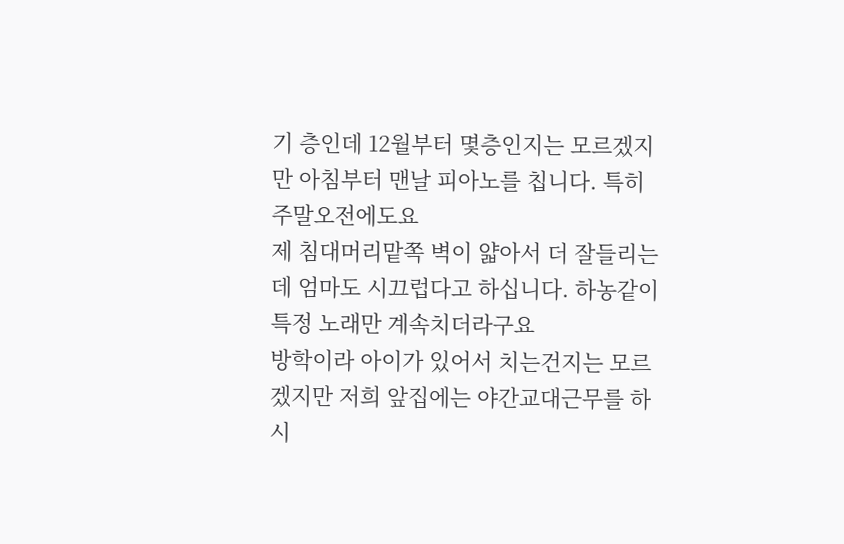기 층인데 12월부터 몇층인지는 모르겠지만 아침부터 맨날 피아노를 칩니다. 특히 주말오전에도요
제 침대머리맡쪽 벽이 얇아서 더 잘들리는데 엄마도 시끄럽다고 하십니다. 하농같이 특정 노래만 계속치더라구요
방학이라 아이가 있어서 치는건지는 모르겠지만 저희 앞집에는 야간교대근무를 하시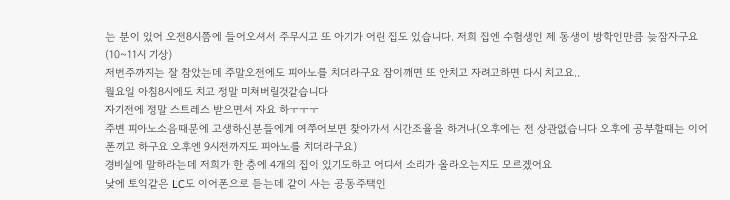는 분이 있어 오전8시쯤에 들어오셔서 주무시고 또 아기가 어린 집도 있습니다. 저희 집엔 수험생인 제 동생이 방학인만큼 늦잠자구요 (10~11시 기상)
저번주까지는 잘 참았는데 주말오전에도 피아노를 치더라구요 잠이깨면 또 안치고 자려고하면 다시 치고요..
월요일 아침8시에도 치고 정말 미쳐버릴것같습니다
자기전에 정말 스트레스 받으면서 자요 하ㅜㅜㅜ
주변 피아노소음때문에 고생하신분들에게 여쭈어보면 찾아가서 시간조율을 하거나(오후에는 전 상관없습니다 오후에 공부할때는 이어폰끼고 하구요 오후엔 9시전까지도 피아노를 치더라구요)
경비실에 말하라는데 저희가 한 층에 4개의 집이 있기도하고 어디서 소리가 올라오는지도 모르겠어요
낮에 토익같은 LC도 이어폰으로 듣는데 같이 사는 공동주택인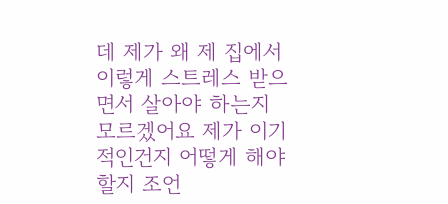데 제가 왜 제 집에서 이렇게 스트레스 받으면서 살아야 하는지 모르겠어요 제가 이기적인건지 어떻게 해야할지 조언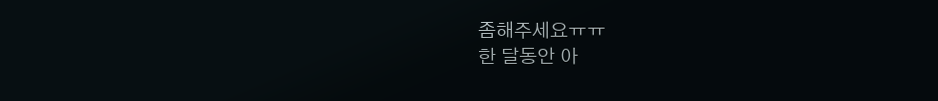좀해주세요ㅠㅠ
한 달동안 아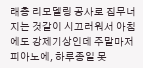래층 리모델링 공사로 집무너지는 것같이 시끄러워서 아침에도 강제기상인데 주말마저 피아노에, 하루종일 못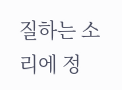질하는 소리에 정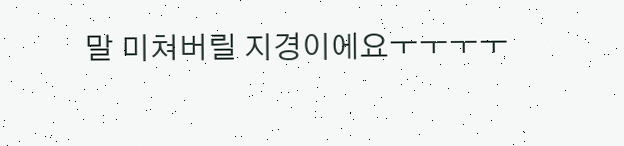말 미쳐버릴 지경이에요ㅜㅜㅜㅜ